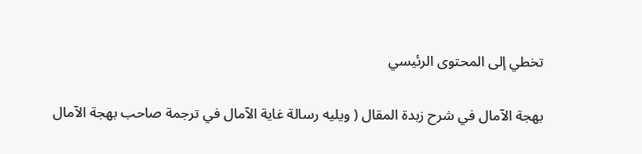تخطي إلى المحتوى الرئيسي

بهجة الآمال في شرح زبدة المقال ( ويليه رسالة غاية الآمال في ترجمة صاحب بهجة الآمال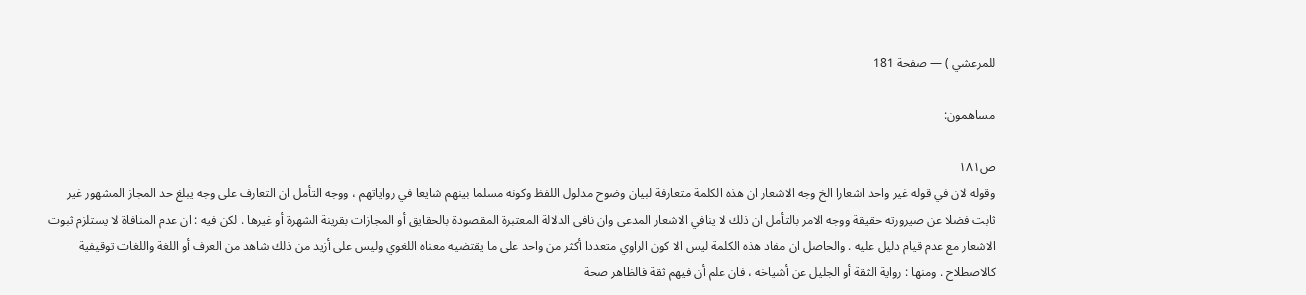للمرعشي ) — صفحة 181

مساهمون:

ص١٨١
وقوله لان في قوله غير واحد اشعارا الخ وجه الاشعار ان هذه الكلمة متعارفة لبيان وضوح مدلول اللفظ وكونه مسلما بينهم شايعا في رواياتهم ، ووجه التأمل ان التعارف على وجه يبلغ حد المجاز المشهور غير ثابت فضلا عن صيرورته حقيقة ووجه الامر بالتأمل ان ذلك لا ينافي الاشعار المدعى وان نافى الدلالة المعتبرة المقصودة بالحقايق أو المجازات بقرينة الشهرة أو غيرها . لكن فيه : ان عدم المنافاة لا يستلزم ثبوت الاشعار مع عدم قيام دليل عليه . والحاصل ان مفاد هذه الكلمة ليس الا كون الراوي متعددا أكثر من واحد على ما يقتضيه معناه اللغوي وليس على أزيد من ذلك شاهد من العرف أو اللغة واللغات توقيفية كالاصطلاح . ومنها : رواية الثقة أو الجليل عن أشياخه ، فان علم أن فيهم ثقة فالظاهر صحة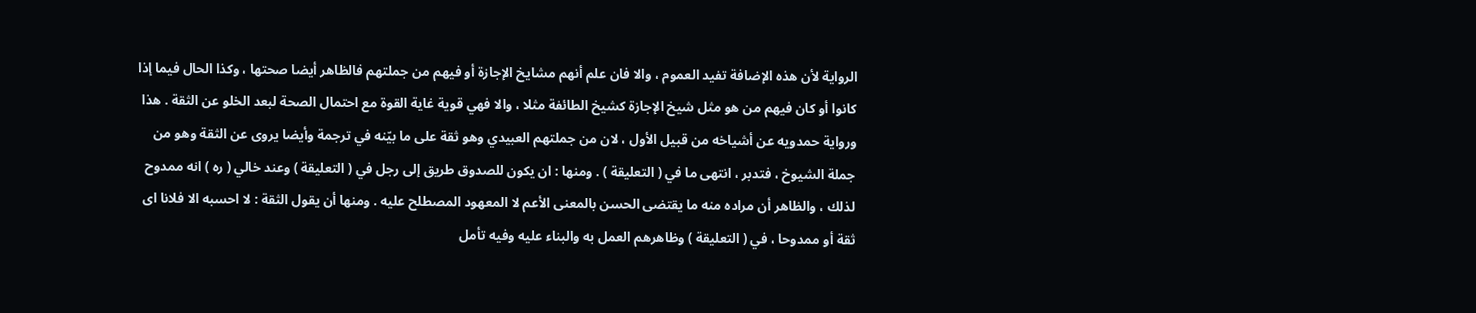الرواية لأن هذه الإضافة تفيد العموم ، والا فان علم أنهم مشايخ الإجازة أو فيهم من جملتهم فالظاهر أيضا صحتها ، وكذا الحال فيما إذا كانوا أو كان فيهم من هو مثل شيخ الإجازة كشيخ الطائفة مثلا ، والا فهي قوية غاية القوة مع احتمال الصحة لبعد الخلو عن الثقة . هذا ورواية حمدويه عن أشياخه من قبيل الأول ، لان من جملتهم العبيدي وهو ثقة على ما بيّنه في ترجمة وأيضا يروى عن الثقة وهو من جملة الشيوخ ، فتدبر ، انتهى ما في ( التعليقة ) . ومنها : ان يكون للصدوق طريق إلى رجل في ( التعليقة ) وعند خالي ( ره ) انه ممدوح لذلك ، والظاهر أن مراده منه ما يقتضى الحسن بالمعنى الأعم لا المعهود المصطلح عليه . ومنها أن يقول الثقة : لا احسبه الا فلانا اى ثقة أو ممدوحا ، في ( التعليقة ) وظاهرهم العمل به والبناء عليه وفيه تأمل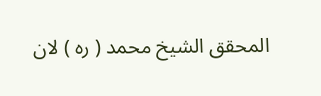المحقق الشيخ محمد ( ره ) لان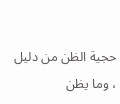حجية الظن من دليل ، وما يظن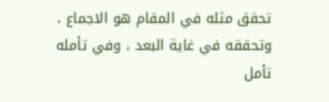تحقق مثله في المقام هو الاجماع ، وتحققه في غاية البعد ، وفي تأمله تأمل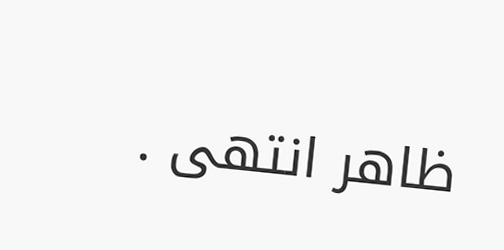ظاهر انتهى .